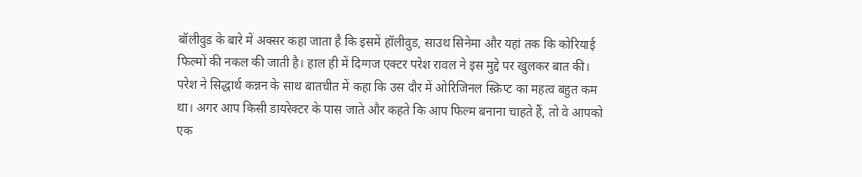बॉलीवुड के बारे में अक्सर कहा जाता है कि इसमें हॉलीवुड, साउथ सिनेमा और यहां तक कि कोरियाई फिल्मों की नकल की जाती है। हाल ही में दिग्गज एक्टर परेश रावल ने इस मुद्दे पर खुलकर बात की। परेश ने सिद्धार्थ कन्नन के साथ बातचीत में कहा कि उस दौर में ओरिजिनल स्क्रिप्ट का महत्व बहुत कम था। अगर आप किसी डायरेक्टर के पास जाते और कहते कि आप फिल्म बनाना चाहते हैं, तो वे आपको एक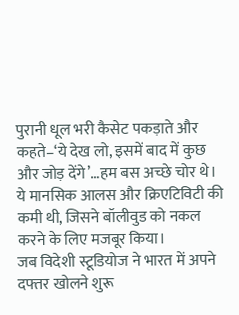पुरानी धूल भरी कैसेट पकड़ाते और कहते–‘ये देख लो, इसमें बाद में कुछ और जोड़ देंगे’…हम बस अच्छे चोर थे। ये मानसिक आलस और क्रिएटिविटी की कमी थी, जिसने बॉलीवुड को नकल करने के लिए मजबूर किया।
जब विदेशी स्टूडियोज ने भारत में अपने दफ्तर खोलने शुरू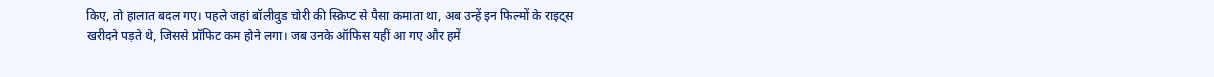किए, तो हालात बदल गए। पहले जहां बॉलीवुड चोरी की स्क्रिप्ट से पैसा कमाता था, अब उन्हें इन फिल्मों के राइट्स खरीदने पड़ते थे, जिससे प्रॉफिट कम होने लगा। जब उनके ऑफिस यहीं आ गए और हमें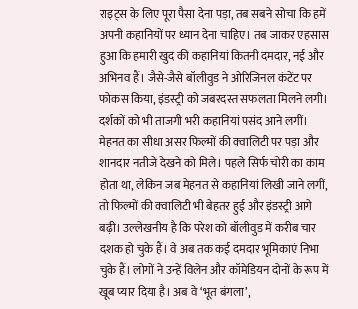राइट्स के लिए पूरा पैसा देना पड़ा, तब सबने सोचा कि हमें अपनी कहानियों पर ध्यान देना चाहिए। तब जाकर एहसास हुआ कि हमारी खुद की कहानियां कितनी दमदार, नई और अभिनव हैं। जैसे-जैसे बॉलीवुड ने ओरिजिनल कंटेंट पर फोकस किया, इंडस्ट्री को जबरदस्त सफलता मिलने लगी।
दर्शकों को भी ताजगी भरी कहानियां पसंद आने लगीं। मेहनत का सीधा असर फिल्मों की क्वालिटी पर पड़ा और शानदार नतीजे देखने को मिले। पहले सिर्फ चोरी का काम होता था, लेकिन जब मेहनत से कहानियां लिखी जाने लगीं, तो फिल्मों की क्वालिटी भी बेहतर हुई और इंडस्ट्री आगे बढ़ी। उल्लेखनीय है कि परेश को बॉलीवुड में करीब चार दशक हो चुके हैं। वे अब तक कई दमदार भूमिकाएं निभा चुके हैं। लोगों ने उन्हें विलेन और कॉमेडियन दोनों के रूप में खूब प्यार दिया है। अब वे ‘भूत बंगला’,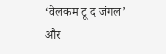‘वेलकम टू द जंगल’ और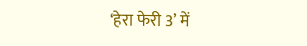‘हेरा फेरी 3’ में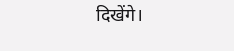दिखेंगे।